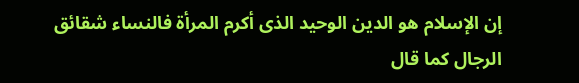إن الإسلام هو الدين الوحيد الذى أكرم المرأة فالنساء شقائق الرجال كما قال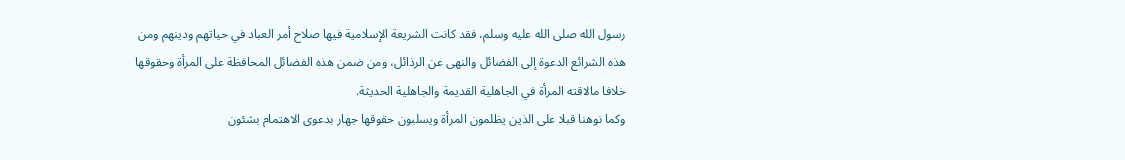رسول الله صلى الله عليه وسلم، فقد كانت الشريعة الإسلامية فيها صلاح أمر العباد في حياتهم ودينهم ومن هذه الشرائع الدعوة إلى الفضائل والنهى عن الرذائل، ومن ضمن هذه الفضائل المحافظة على المرأة وحقوقها خلافا مالاقته المرأة في الجاهلية القديمة والجاهلية الحديثة.
وكما نوهنا قبلا على الذين يظلمون المرأة ويسلبون حقوقها جهار بدعوى الاهتمام بشئون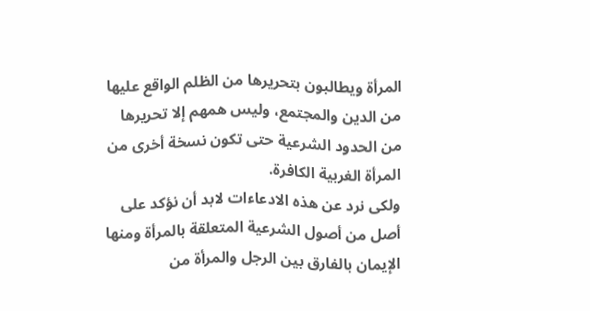المرأة ويطالبون بتحريرها من الظلم الواقع عليها من الدين والمجتمع، وليس همهم إلا تحريرها من الحدود الشرعية حتى تكون نسخة أخرى من المرأة الغربية الكافرة.
ولكى نرد عن هذه الادعاءات لابد أن نؤكد على أصل من أصول الشرعية المتعلقة بالمرأة ومنها الإيمان بالفارق بين الرجل والمرأة من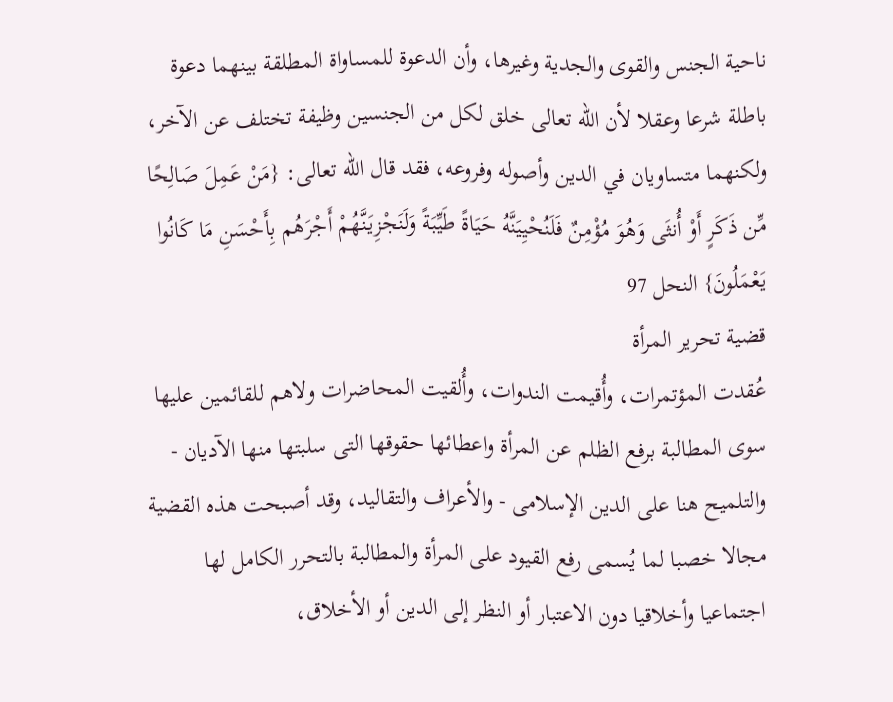ناحية الجنس والقوى والجدية وغيرها، وأن الدعوة للمساواة المطلقة بينهما دعوة باطلة شرعا وعقلا لأن الله تعالى خلق لكل من الجنسين وظيفة تختلف عن الآخر، ولكنهما متساويان في الدين وأصوله وفروعه، فقد قال الله تعالى: {مَنْ عَمِلَ صَالِحًا مِّن ذَكَرٍ أَوْ أُنثَى وَهُوَ مُؤْمِنٌ فَلَنُحْيِيَنَّهُ حَيَاةً طَيِّبَةً وَلَنَجْزِيَنَّهُمْ أَجْرَهُم بِأَحْسَنِ مَا كَانُوا يَعْمَلُونَ} النحل 97
قضية تحرير المرأة
عُقدت المؤتمرات، وأُقيمت الندوات، وأُلقيت المحاضرات ولاهم للقائمين عليها سوى المطالبة برفع الظلم عن المرأة واعطائها حقوقها التى سلبتها منها الآديان - والتلميح هنا على الدين الإسلامى - والأعراف والتقاليد، وقد أصبحت هذه القضية مجالا خصبا لما يُسمى رفع القيود على المرأة والمطالبة بالتحرر الكامل لها اجتماعيا وأخلاقيا دون الاعتبار أو النظر إلى الدين أو الأخلاق،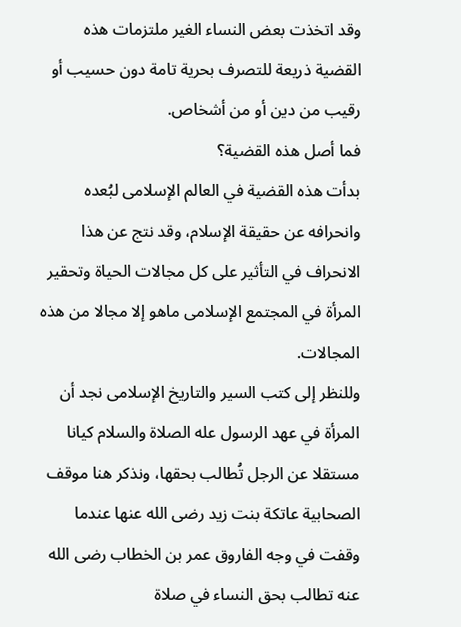وقد اتخذت بعض النساء الغير ملتزمات هذه القضية ذريعة للتصرف بحرية تامة دون حسيب أو رقيب من دين أو من أشخاص.
فما أصل هذه القضية؟
بدأت هذه القضية في العالم الإسلامى لبُعده وانحرافه عن حقيقة الإسلام، وقد نتج عن هذا الانحراف في التأثير على كل مجالات الحياة وتحقير المرأة في المجتمع الإسلامى ماهو إلا مجالا من هذه المجالات.
وللنظر إلى كتب السير والتاريخ الإسلامى نجد أن المرأة في عهد الرسول عله الصلاة والسلام كيانا مستقلا عن الرجل تُطالب بحقها، ونذكر هنا موقف الصحابية عاتكة بنت زيد رضى الله عنها عندما وقفت في وجه الفاروق عمر بن الخطاب رضى الله عنه تطالب بحق النساء في صلاة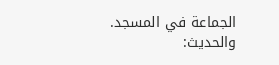الجماعة في المسجد. والحديث: